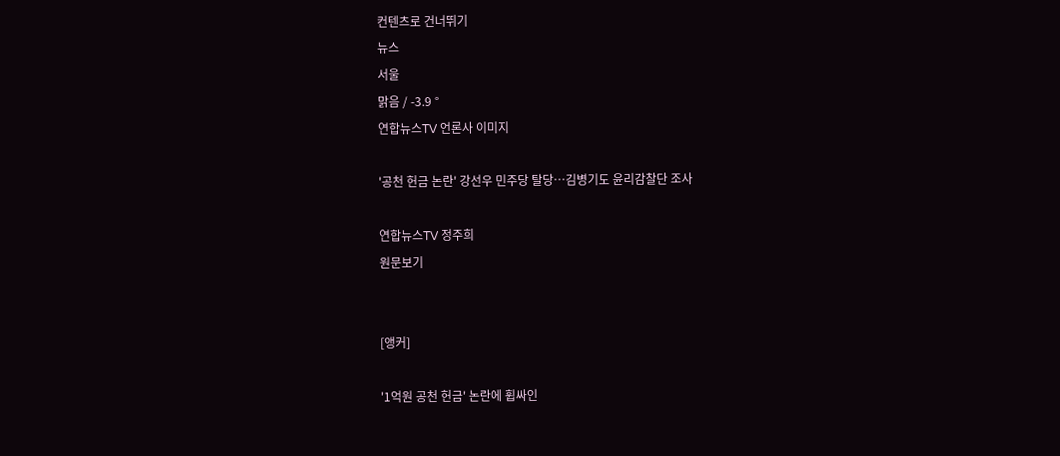컨텐츠로 건너뛰기
뉴스
서울
맑음 / -3.9 °
연합뉴스TV 언론사 이미지

'공천 헌금 논란' 강선우 민주당 탈당…김병기도 윤리감찰단 조사

연합뉴스TV 정주희
원문보기


[앵커]

'1억원 공천 헌금' 논란에 휩싸인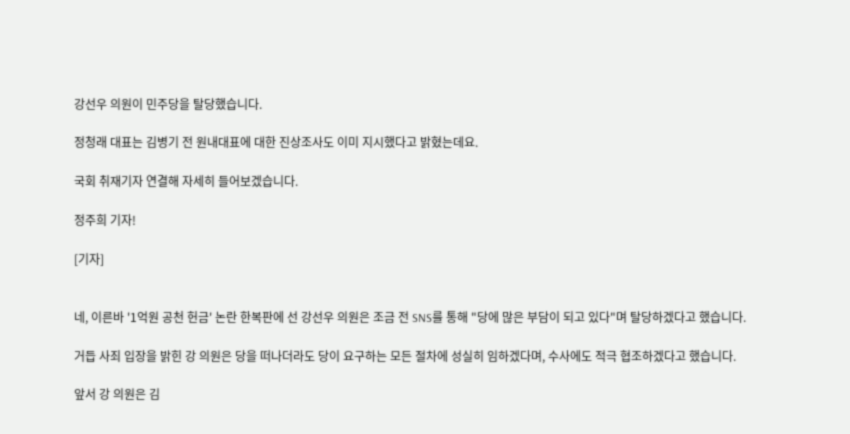강선우 의원이 민주당을 탈당했습니다.

정청래 대표는 김병기 전 원내대표에 대한 진상조사도 이미 지시했다고 밝혔는데요.

국회 취재기자 연결해 자세히 들어보겠습니다.

정주희 기자!

[기자]


네, 이른바 '1억원 공천 헌금' 논란 한복판에 선 강선우 의원은 조금 전 SNS를 통해 "당에 많은 부담이 되고 있다"며 탈당하겠다고 했습니다.

거듭 사죄 입장을 밝힌 강 의원은 당을 떠나더라도 당이 요구하는 모든 절차에 성실히 임하겠다며, 수사에도 적극 협조하겠다고 했습니다.

앞서 강 의원은 김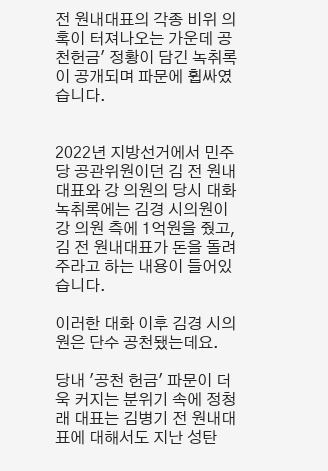전 원내대표의 각종 비위 의혹이 터져나오는 가운데 공천헌금' 정황이 담긴 녹취록이 공개되며 파문에 휩싸였습니다.


2022년 지방선거에서 민주당 공관위원이던 김 전 원내대표와 강 의원의 당시 대화 녹취록에는 김경 시의원이 강 의원 측에 1억원을 줬고, 김 전 원내대표가 돈을 돌려주라고 하는 내용이 들어있습니다.

이러한 대화 이후 김경 시의원은 단수 공천됐는데요.

당내 '공천 헌금' 파문이 더욱 커지는 분위기 속에 정청래 대표는 김병기 전 원내대표에 대해서도 지난 성탄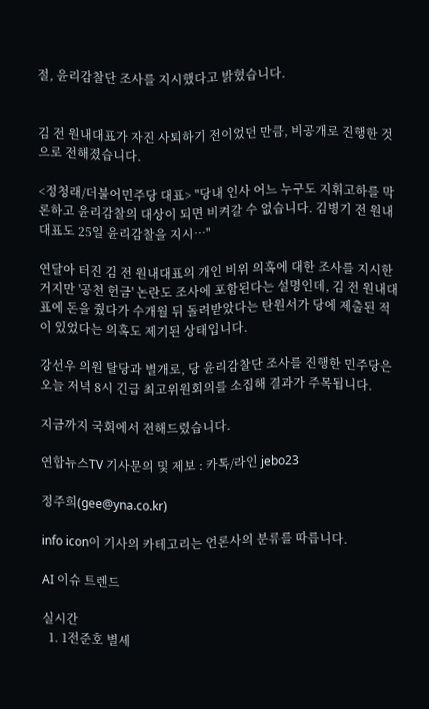절, 윤리감찰단 조사를 지시했다고 밝혔습니다.


김 전 원내대표가 자진 사퇴하기 전이었던 만큼, 비공개로 진행한 것으로 전해졌습니다.

<정청래/더불어민주당 대표> "당내 인사 어느 누구도 지휘고하를 막론하고 윤리감찰의 대상이 되면 비켜갈 수 없습니다. 김병기 전 원내대표도 25일 윤리감찰을 지시…"

연달아 터진 김 전 원내대표의 개인 비위 의혹에 대한 조사를 지시한 거지만 '공천 헌금' 논란도 조사에 포함된다는 설명인데, 김 전 원내대표에 돈을 줬다가 수개월 뒤 돌려받았다는 탄원서가 당에 제출된 적이 있었다는 의혹도 제기된 상태입니다.

강선우 의원 탈당과 별개로, 당 윤리감찰단 조사를 진행한 민주당은 오늘 저녁 8시 긴급 최고위원회의를 소집해 결과가 주목됩니다.

지금까지 국회에서 전해드렸습니다.

연합뉴스TV 기사문의 및 제보 : 카톡/라인 jebo23

정주희(gee@yna.co.kr)

info icon이 기사의 카테고리는 언론사의 분류를 따릅니다.

AI 이슈 트렌드

실시간
  1. 1전준호 별세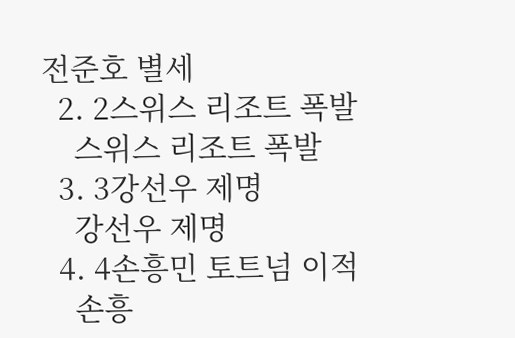전준호 별세
  2. 2스위스 리조트 폭발
    스위스 리조트 폭발
  3. 3강선우 제명
    강선우 제명
  4. 4손흥민 토트넘 이적
    손흥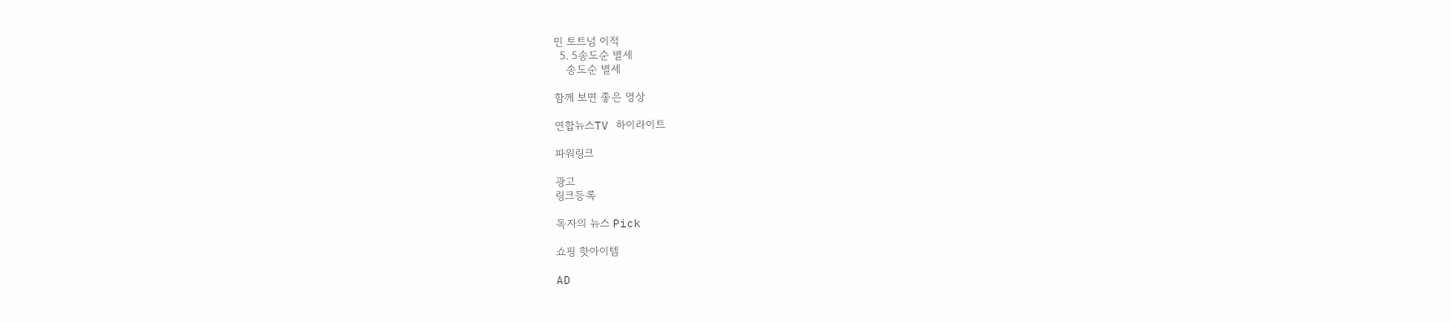민 토트넘 이적
  5. 5송도순 별세
    송도순 별세

함께 보면 좋은 영상

연합뉴스TV 하이라이트

파워링크

광고
링크등록

독자의 뉴스 Pick

쇼핑 핫아이템

AD